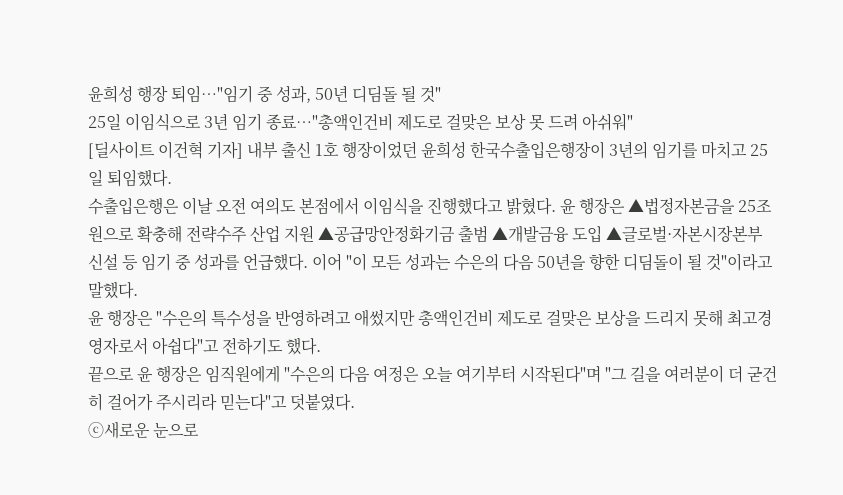윤희성 행장 퇴임…"임기 중 성과, 50년 디딤돌 될 것"
25일 이임식으로 3년 임기 종료…"총액인건비 제도로 걸맞은 보상 못 드려 아쉬워"
[딜사이트 이건혁 기자] 내부 출신 1호 행장이었던 윤희성 한국수출입은행장이 3년의 임기를 마치고 25일 퇴임했다.
수출입은행은 이날 오전 여의도 본점에서 이임식을 진행했다고 밝혔다. 윤 행장은 ▲법정자본금을 25조원으로 확충해 전략수주 산업 지원 ▲공급망안정화기금 출범 ▲개발금융 도입 ▲글로벌·자본시장본부 신설 등 임기 중 성과를 언급했다. 이어 "이 모든 성과는 수은의 다음 50년을 향한 디딤돌이 될 것"이라고 말했다.
윤 행장은 "수은의 특수성을 반영하려고 애썼지만 총액인건비 제도로 걸맞은 보상을 드리지 못해 최고경영자로서 아쉽다"고 전하기도 했다.
끝으로 윤 행장은 임직원에게 "수은의 다음 여정은 오늘 여기부터 시작된다"며 "그 길을 여러분이 더 굳건히 걸어가 주시리라 믿는다"고 덧붙였다.
ⓒ새로운 눈으로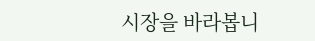시장을 바라봅니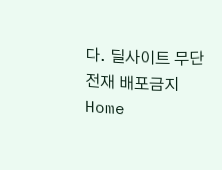다. 딜사이트 무단전재 배포금지
Home